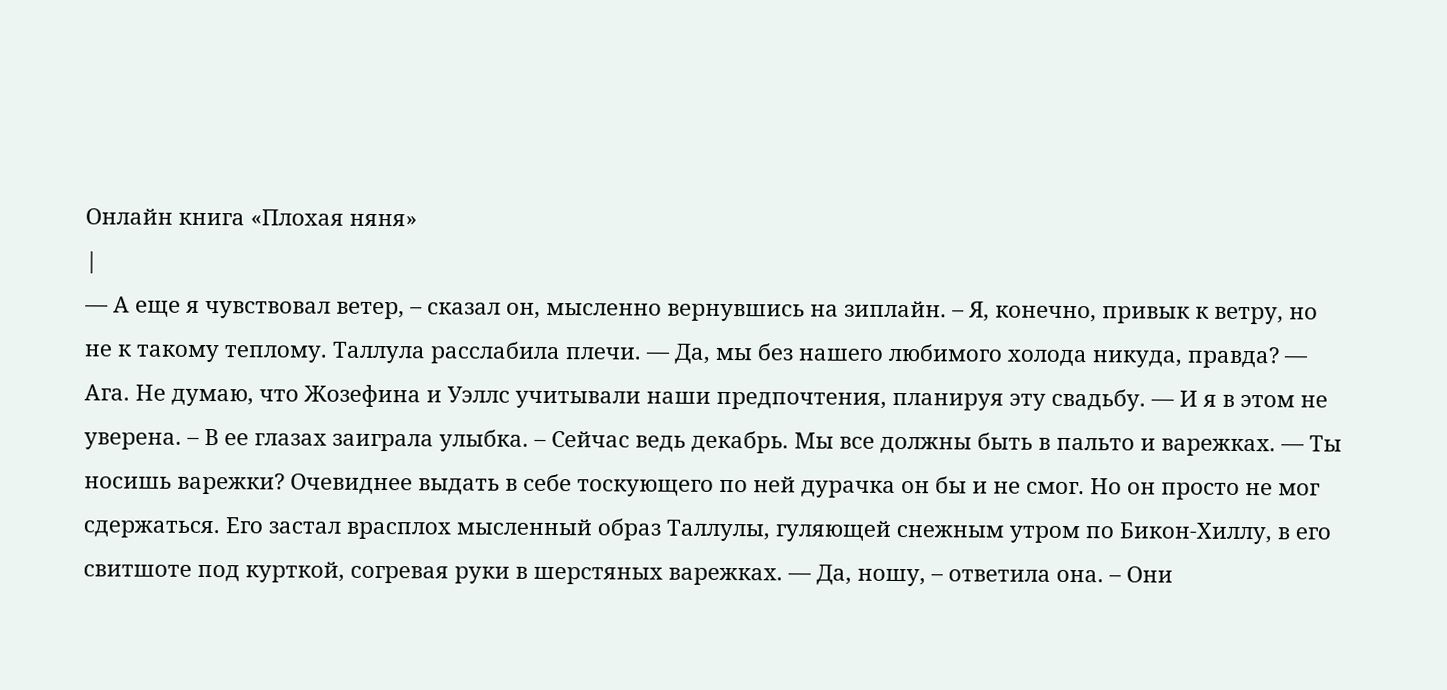Онлайн книга «Плохая няня»
|
— А еще я чувствовал ветер, – сказал он, мысленно вернувшись на зиплайн. – Я, конечно, привык к ветру, но не к такому теплому. Таллула расслабила плечи. — Да, мы без нашего любимого холода никуда, правда? — Ага. Не думаю, что Жозефина и Уэллс учитывали наши предпочтения, планируя эту свадьбу. — И я в этом не уверена. – В ее глазах заиграла улыбка. – Сейчас ведь декабрь. Мы все должны быть в пальто и варежках. — Ты носишь варежки? Очевиднее выдать в себе тоскующего по ней дурачка он бы и не смог. Но он просто не мог сдержаться. Его застал врасплох мысленный образ Таллулы, гуляющей снежным утром по Бикон-Хиллу, в его свитшоте под курткой, согревая руки в шерстяных варежках. — Да, ношу, – ответила она. – Они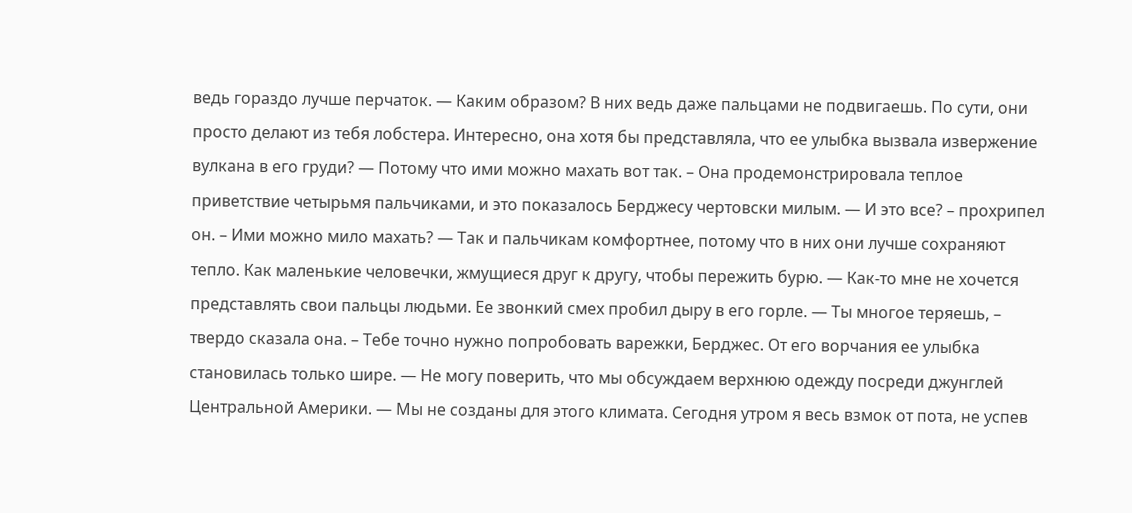ведь гораздо лучше перчаток. — Каким образом? В них ведь даже пальцами не подвигаешь. По сути, они просто делают из тебя лобстера. Интересно, она хотя бы представляла, что ее улыбка вызвала извержение вулкана в его груди? — Потому что ими можно махать вот так. – Она продемонстрировала теплое приветствие четырьмя пальчиками, и это показалось Берджесу чертовски милым. — И это все? – прохрипел он. – Ими можно мило махать? — Так и пальчикам комфортнее, потому что в них они лучше сохраняют тепло. Как маленькие человечки, жмущиеся друг к другу, чтобы пережить бурю. — Как-то мне не хочется представлять свои пальцы людьми. Ее звонкий смех пробил дыру в его горле. — Ты многое теряешь, – твердо сказала она. – Тебе точно нужно попробовать варежки, Берджес. От его ворчания ее улыбка становилась только шире. — Не могу поверить, что мы обсуждаем верхнюю одежду посреди джунглей Центральной Америки. — Мы не созданы для этого климата. Сегодня утром я весь взмок от пота, не успев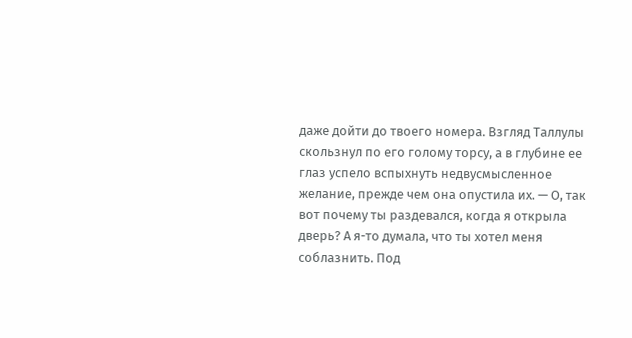даже дойти до твоего номера. Взгляд Таллулы скользнул по его голому торсу, а в глубине ее глаз успело вспыхнуть недвусмысленное желание, прежде чем она опустила их. — О, так вот почему ты раздевался, когда я открыла дверь? А я-то думала, что ты хотел меня соблазнить. Под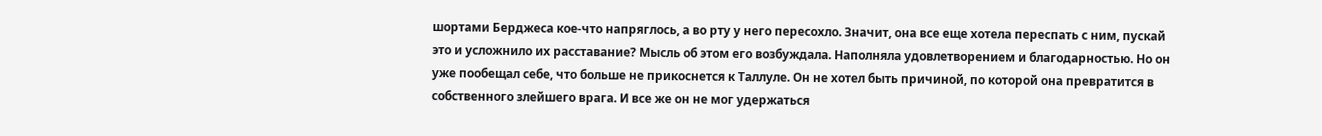шортами Берджеса кое-что напряглось, а во рту у него пересохло. Значит, она все еще хотела переспать с ним, пускай это и усложнило их расставание? Мысль об этом его возбуждала. Наполняла удовлетворением и благодарностью. Но он уже пообещал себе, что больше не прикоснется к Таллуле. Он не хотел быть причиной, по которой она превратится в собственного злейшего врага. И все же он не мог удержаться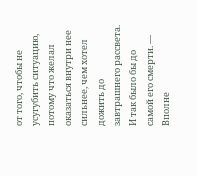от того, чтобы не усугубить ситуацию, потому что желал оказаться внутри нее сильнее, чем хотел дожить до завтрашнего рассвета. И так было бы до самой его смерти. — Вполне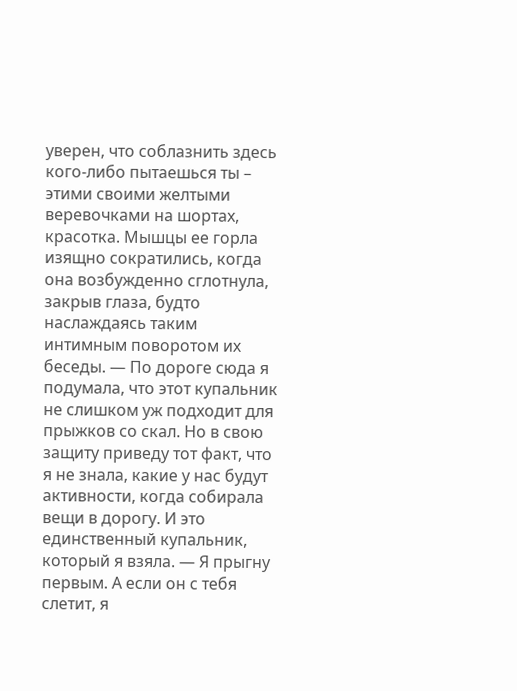уверен, что соблазнить здесь кого-либо пытаешься ты – этими своими желтыми веревочками на шортах, красотка. Мышцы ее горла изящно сократились, когда она возбужденно сглотнула, закрыв глаза, будто наслаждаясь таким интимным поворотом их беседы. — По дороге сюда я подумала, что этот купальник не слишком уж подходит для прыжков со скал. Но в свою защиту приведу тот факт, что я не знала, какие у нас будут активности, когда собирала вещи в дорогу. И это единственный купальник, который я взяла. — Я прыгну первым. А если он с тебя слетит, я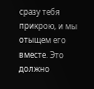сразу тебя прикрою, и мы отыщем его вместе. Это должно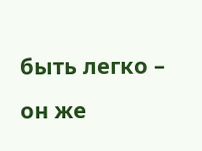быть легко – он же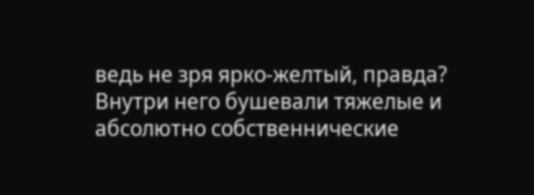ведь не зря ярко-желтый, правда? Внутри него бушевали тяжелые и абсолютно собственнические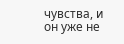чувства, и он уже не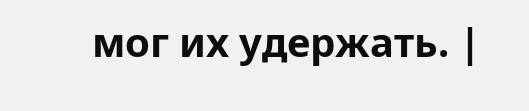мог их удержать. |